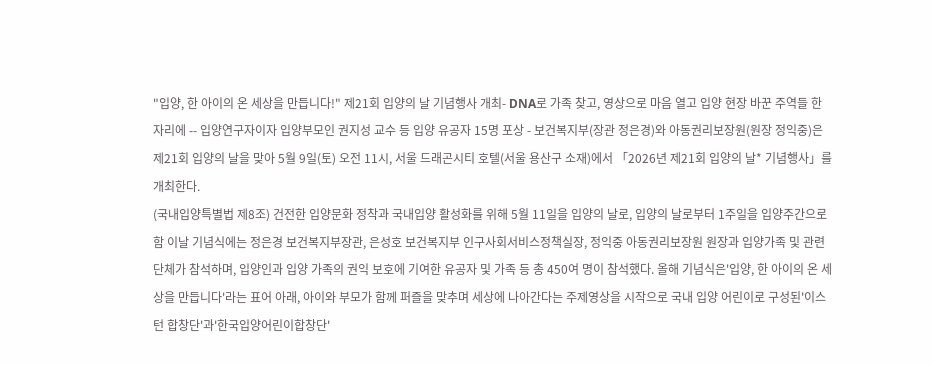"입양, 한 아이의 온 세상을 만듭니다!" 제21회 입양의 날 기념행사 개최- DNA로 가족 찾고, 영상으로 마음 열고 입양 현장 바꾼 주역들 한자리에 -- 입양연구자이자 입양부모인 권지성 교수 등 입양 유공자 15명 포상 - 보건복지부(장관 정은경)와 아동권리보장원(원장 정익중)은 제21회 입양의 날을 맞아 5월 9일(토) 오전 11시, 서울 드래곤시티 호텔(서울 용산구 소재)에서 「2026년 제21회 입양의 날* 기념행사」를 개최한다.
(국내입양특별법 제8조) 건전한 입양문화 정착과 국내입양 활성화를 위해 5월 11일을 입양의 날로, 입양의 날로부터 1주일을 입양주간으로 함 이날 기념식에는 정은경 보건복지부장관, 은성호 보건복지부 인구사회서비스정책실장, 정익중 아동권리보장원 원장과 입양가족 및 관련 단체가 참석하며, 입양인과 입양 가족의 권익 보호에 기여한 유공자 및 가족 등 총 450여 명이 참석했다. 올해 기념식은'입양, 한 아이의 온 세상을 만듭니다'라는 표어 아래, 아이와 부모가 함께 퍼즐을 맞추며 세상에 나아간다는 주제영상을 시작으로 국내 입양 어린이로 구성된'이스턴 합창단'과'한국입양어린이합창단'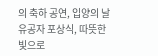의 축하 공연, 입양의 날 유공자 포상식, 따뜻한 빛으로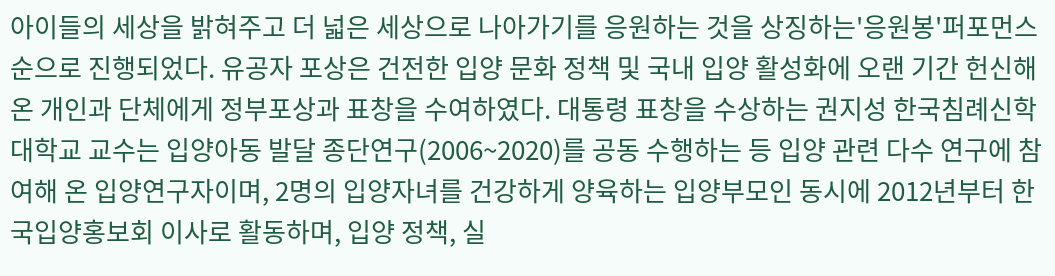아이들의 세상을 밝혀주고 더 넓은 세상으로 나아가기를 응원하는 것을 상징하는'응원봉'퍼포먼스 순으로 진행되었다. 유공자 포상은 건전한 입양 문화 정책 및 국내 입양 활성화에 오랜 기간 헌신해 온 개인과 단체에게 정부포상과 표창을 수여하였다. 대통령 표창을 수상하는 권지성 한국침례신학대학교 교수는 입양아동 발달 종단연구(2006~2020)를 공동 수행하는 등 입양 관련 다수 연구에 참여해 온 입양연구자이며, 2명의 입양자녀를 건강하게 양육하는 입양부모인 동시에 2012년부터 한국입양홍보회 이사로 활동하며, 입양 정책, 실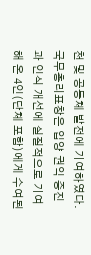천 및 공동체 발전에 기여하였다. 국무총리표창은 입양 권익 증진과 인식 개선에 실질적으로 기여해 온 4인(단체 포함)에게 수여된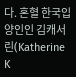다. 혼혈 한국입양인인 김캐서린(Katherine K